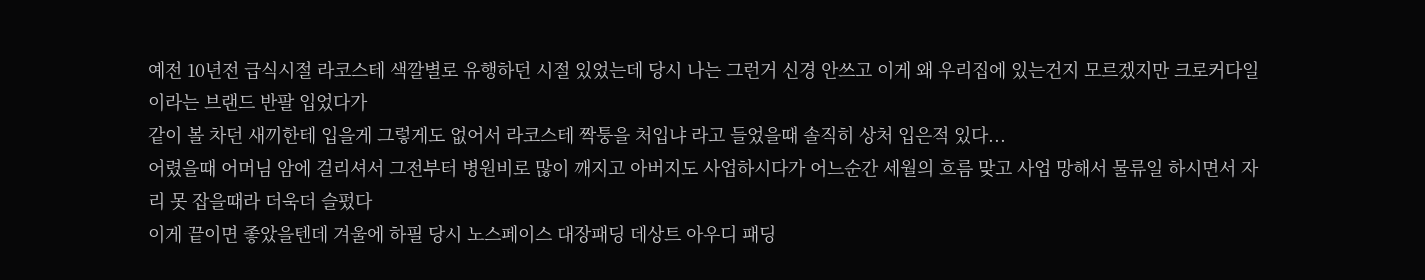예전 10년전 급식시절 라코스테 색깔별로 유행하던 시절 있었는데 당시 나는 그런거 신경 안쓰고 이게 왜 우리집에 있는건지 모르겠지만 크로커다일 이라는 브랜드 반팔 입었다가
같이 볼 차던 새끼한테 입을게 그렇게도 없어서 라코스테 짝퉁을 처입냐 라고 들었을때 솔직히 상처 입은적 있다...
어렸을때 어머님 암에 걸리셔서 그전부터 병원비로 많이 깨지고 아버지도 사업하시다가 어느순간 세월의 흐름 맞고 사업 망해서 물류일 하시면서 자리 못 잡을때라 더욱더 슬펐다
이게 끝이면 좋았을텐데 겨울에 하필 당시 노스페이스 대장패딩 데상트 아우디 패딩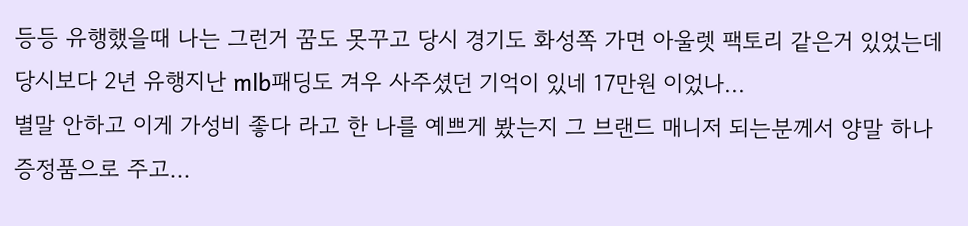등등 유행했을때 나는 그런거 꿈도 못꾸고 당시 경기도 화성쪽 가면 아울렛 팩토리 같은거 있었는데 당시보다 2년 유행지난 mlb패딩도 겨우 사주셨던 기억이 있네 17만원 이었나...
별말 안하고 이게 가성비 좋다 라고 한 나를 예쁘게 봤는지 그 브랜드 매니저 되는분께서 양말 하나 증정품으로 주고...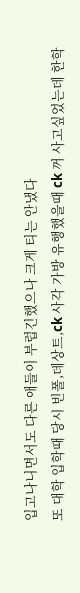입고나니면서도 다른 애들이 부럽긴했으나 크게 티는 안냈다
또 대학 입학때 당시 빈폴,데상트,ck 사각 가방 유행했을때 ck 꺼 사고싶었는데 한학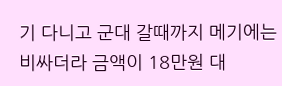기 다니고 군대 갈때까지 메기에는 비싸더라 금액이 18만원 대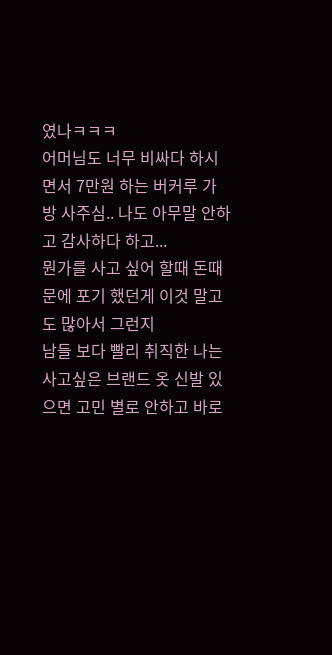였나ㅋㅋㅋ
어머님도 너무 비싸다 하시면서 7만원 하는 버커루 가방 사주심.. 나도 아무말 안하고 감사하다 하고...
뭔가를 사고 싶어 할때 돈때문에 포기 했던게 이것 말고도 많아서 그런지
남들 보다 빨리 취직한 나는 사고싶은 브랜드 옷 신발 있으면 고민 별로 안하고 바로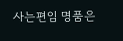사는편임 명품은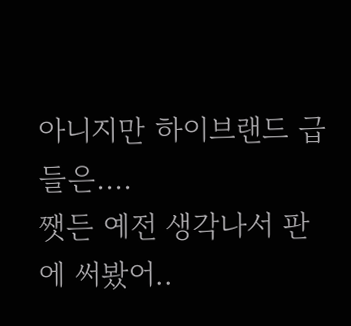아니지만 하이브랜드 급들은....
쨋든 예전 생각나서 판에 써봤어..